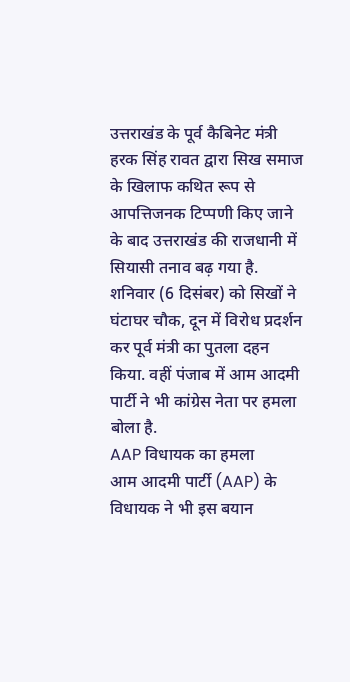उत्तराखंड के पूर्व कैबिनेट मंत्री हरक सिंह रावत द्वारा सिख समाज के खिलाफ कथित रूप से आपत्तिजनक टिप्पणी किए जाने के बाद उत्तराखंड की राजधानी में सियासी तनाव बढ़ गया है. शनिवार (6 दिसंबर) को सिखों ने घंटाघर चौक, दून में विरोध प्रदर्शन कर पूर्व मंत्री का पुतला दहन किया. वहीं पंजाब में आम आदमी पार्टी ने भी कांग्रेस नेता पर हमला बोला है.
AAP विधायक का हमला
आम आदमी पार्टी (AAP) के विधायक ने भी इस बयान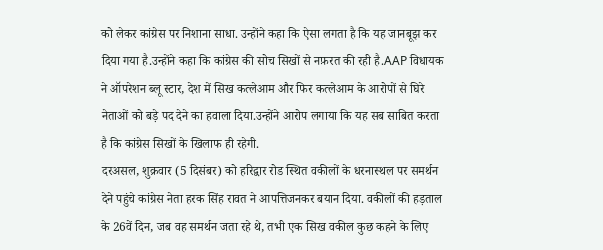को लेकर कांग्रेस पर निशाना साधा. उन्होंने कहा कि ऐसा लगता है कि यह जानबूझ कर दिया गया है.उन्होंने कहा कि कांग्रेस की सोच सिखों से नफ़रत की रही है.AAP विधायक ने ऑपरेशन ब्लू स्टार, देश में सिख कत्लेआम और फिर कत्लेआम के आरोपों से घिरे नेताओं को बड़े पद देने का हवाला दिया.उन्होंने आरोप लगाया कि यह सब साबित करता है कि कांग्रेस सिखों के खिलाफ ही रहेगी.
दरअसल, शुक्रवार (5 दिसंबर) को हरिद्वार रोड स्थित वकीलों के धरनास्थल पर समर्थन देने पहुंचे कांग्रेस नेता हरक सिंह रावत ने आपत्तिजनकर बयान दिया. वकीलों की हड़ताल के 26वें दिन, जब वह समर्थन जता रहे थे, तभी एक सिख वकील कुछ कहने के लिए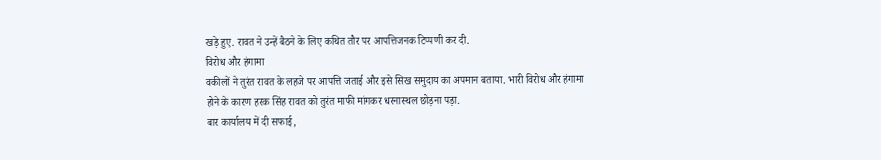खड़े हुए. रावत ने उन्हें बैठने के लिए कथित तौर पर आपत्तिजनक टिप्पणी कर दी.
विरोध और हंगामा
वकीलों ने तुरंत रावत के लहजे पर आपत्ति जताई और इसे सिख समुदाय का अपमान बताया. भारी विरोध और हंगामा होने के कारण हरक सिंह रावत को तुरंत माफी मांगकर धरनास्थल छोड़ना पड़ा.
बार कार्यालय में दी सफाई,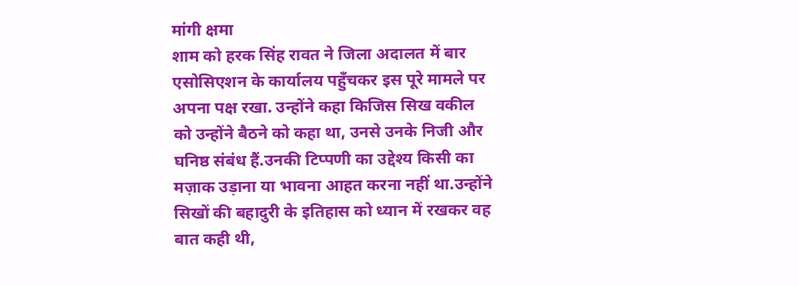मांगी क्षमा
शाम को हरक सिंह रावत ने जिला अदालत में बार एसोसिएशन के कार्यालय पहुँचकर इस पूरे मामले पर अपना पक्ष रखा. उन्होंने कहा किजिस सिख वकील को उन्होंने बैठने को कहा था, उनसे उनके निजी और घनिष्ठ संबंध हैं.उनकी टिप्पणी का उद्देश्य किसी का मज़ाक उड़ाना या भावना आहत करना नहीं था.उन्होंने सिखों की बहादुरी के इतिहास को ध्यान में रखकर वह बात कही थी,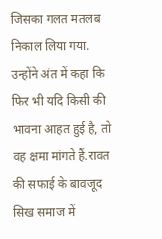जिसका गलत मतलब निकाल लिया गया.
उन्होंने अंत में कहा कि फिर भी यदि किसी की भावना आहत हुई है, तो वह क्षमा मांगते हैं.रावत की सफाई के बावजूद सिख समाज में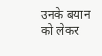उनके बयान को लेकर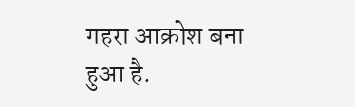गहरा आक्रोश बना हुआ है.